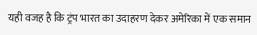यही वजह है कि ट्रंप भारत का उदाहरण देकर अमेरिका में एक समान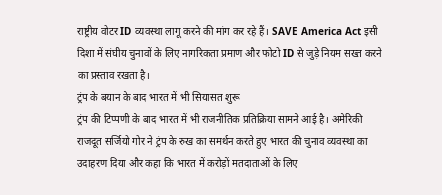राष्ट्रीय वोटर ID व्यवस्था लागू करने की मांग कर रहे हैं। SAVE America Act इसी दिशा में संघीय चुनावों के लिए नागरिकता प्रमाण और फोटो ID से जुड़े नियम सख्त करने का प्रस्ताव रखता है।
ट्रंप के बयान के बाद भारत में भी सियासत शुरू
ट्रंप की टिप्पणी के बाद भारत में भी राजनीतिक प्रतिक्रिया सामने आई है। अमेरिकी राजदूत सर्जियो गोर ने ट्रंप के रुख का समर्थन करते हुए भारत की चुनाव व्यवस्था का उदाहरण दिया और कहा कि भारत में करोड़ों मतदाताओं के लिए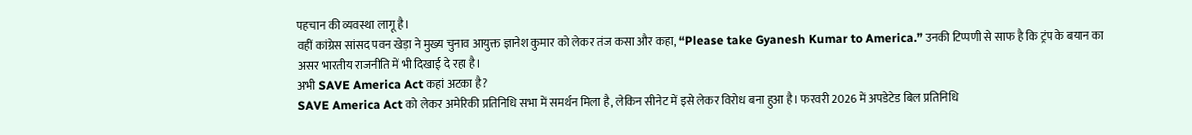पहचान की व्यवस्था लागू है।
वहीं कांग्रेस सांसद पवन खेड़ा ने मुख्य चुनाव आयुक्त ज्ञानेश कुमार को लेकर तंज कसा और कहा, “Please take Gyanesh Kumar to America.” उनकी टिप्पणी से साफ है कि ट्रंप के बयान का असर भारतीय राजनीति में भी दिखाई दे रहा है।
अभी SAVE America Act कहां अटका है?
SAVE America Act को लेकर अमेरिकी प्रतिनिधि सभा में समर्थन मिला है, लेकिन सीनेट में इसे लेकर विरोध बना हुआ है। फरवरी 2026 में अपडेटेड बिल प्रतिनिधि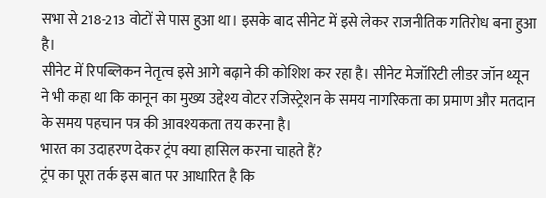सभा से 218-213 वोटों से पास हुआ था। इसके बाद सीनेट में इसे लेकर राजनीतिक गतिरोध बना हुआ है।
सीनेट में रिपब्लिकन नेतृत्व इसे आगे बढ़ाने की कोशिश कर रहा है। सीनेट मेजॉरिटी लीडर जॉन थ्यून ने भी कहा था कि कानून का मुख्य उद्देश्य वोटर रजिस्ट्रेशन के समय नागरिकता का प्रमाण और मतदान के समय पहचान पत्र की आवश्यकता तय करना है।
भारत का उदाहरण देकर ट्रंप क्या हासिल करना चाहते हैं?
ट्रंप का पूरा तर्क इस बात पर आधारित है कि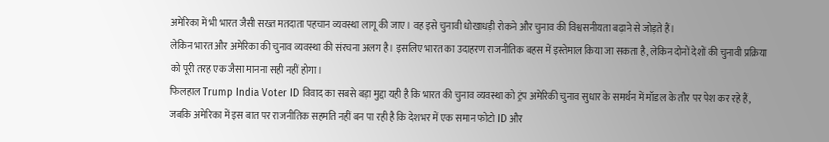अमेरिका में भी भारत जैसी सख्त मतदाता पहचान व्यवस्था लागू की जाए। वह इसे चुनावी धोखाधड़ी रोकने और चुनाव की विश्वसनीयता बढ़ाने से जोड़ते हैं।
लेकिन भारत और अमेरिका की चुनाव व्यवस्था की संरचना अलग है। इसलिए भारत का उदाहरण राजनीतिक बहस में इस्तेमाल किया जा सकता है, लेकिन दोनों देशों की चुनावी प्रक्रिया को पूरी तरह एक जैसा मानना सही नहीं होगा।
फिलहाल Trump India Voter ID विवाद का सबसे बड़ा मुद्दा यही है कि भारत की चुनाव व्यवस्था को ट्रंप अमेरिकी चुनाव सुधार के समर्थन में मॉडल के तौर पर पेश कर रहे हैं, जबकि अमेरिका में इस बात पर राजनीतिक सहमति नहीं बन पा रही है कि देशभर में एक समान फोटो ID और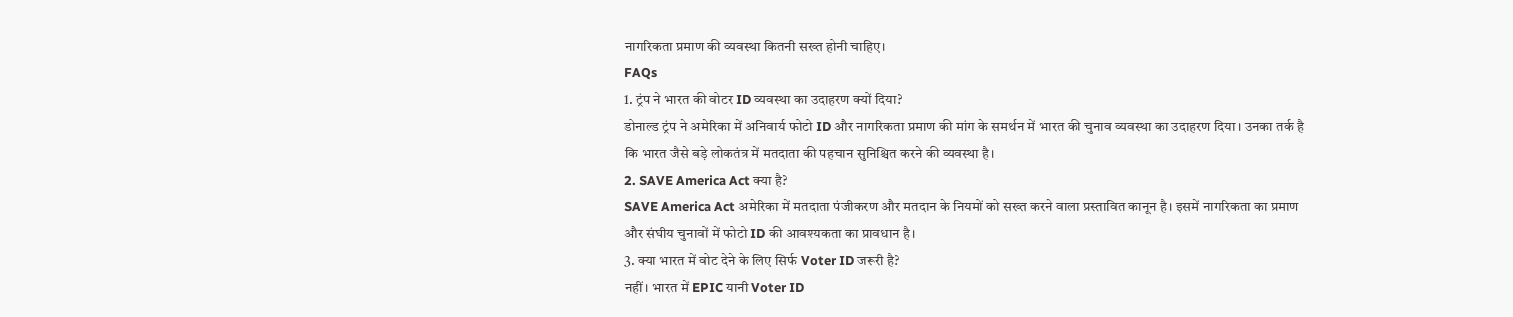नागरिकता प्रमाण की व्यवस्था कितनी सख्त होनी चाहिए।
FAQs
1. ट्रंप ने भारत की वोटर ID व्यवस्था का उदाहरण क्यों दिया?
डोनाल्ड ट्रंप ने अमेरिका में अनिवार्य फोटो ID और नागरिकता प्रमाण की मांग के समर्थन में भारत की चुनाव व्यवस्था का उदाहरण दिया। उनका तर्क है कि भारत जैसे बड़े लोकतंत्र में मतदाता की पहचान सुनिश्चित करने की व्यवस्था है।
2. SAVE America Act क्या है?
SAVE America Act अमेरिका में मतदाता पंजीकरण और मतदान के नियमों को सख्त करने वाला प्रस्तावित कानून है। इसमें नागरिकता का प्रमाण और संघीय चुनावों में फोटो ID की आवश्यकता का प्रावधान है।
3. क्या भारत में वोट देने के लिए सिर्फ Voter ID जरूरी है?
नहीं। भारत में EPIC यानी Voter ID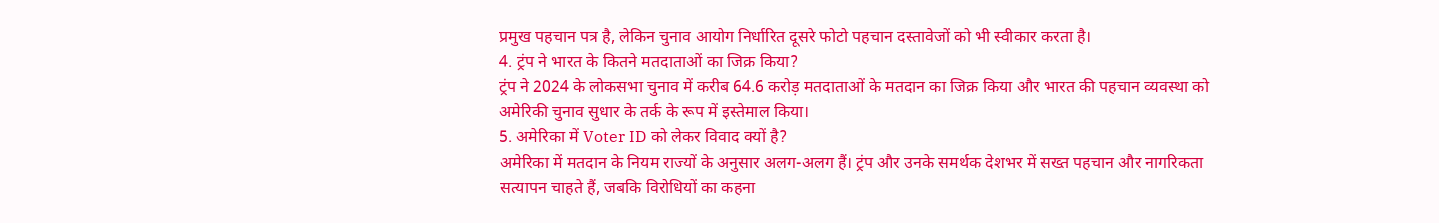प्रमुख पहचान पत्र है, लेकिन चुनाव आयोग निर्धारित दूसरे फोटो पहचान दस्तावेजों को भी स्वीकार करता है।
4. ट्रंप ने भारत के कितने मतदाताओं का जिक्र किया?
ट्रंप ने 2024 के लोकसभा चुनाव में करीब 64.6 करोड़ मतदाताओं के मतदान का जिक्र किया और भारत की पहचान व्यवस्था को अमेरिकी चुनाव सुधार के तर्क के रूप में इस्तेमाल किया।
5. अमेरिका में Voter ID को लेकर विवाद क्यों है?
अमेरिका में मतदान के नियम राज्यों के अनुसार अलग-अलग हैं। ट्रंप और उनके समर्थक देशभर में सख्त पहचान और नागरिकता सत्यापन चाहते हैं, जबकि विरोधियों का कहना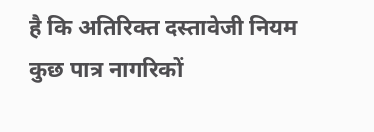है कि अतिरिक्त दस्तावेजी नियम कुछ पात्र नागरिकों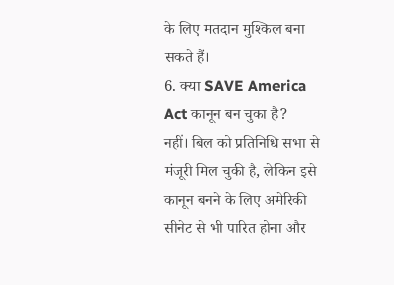के लिए मतदान मुश्किल बना सकते हैं।
6. क्या SAVE America Act कानून बन चुका है?
नहीं। बिल को प्रतिनिधि सभा से मंजूरी मिल चुकी है, लेकिन इसे कानून बनने के लिए अमेरिकी सीनेट से भी पारित होना और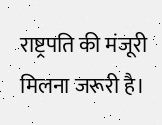राष्ट्रपति की मंजूरी मिलना जरूरी है।